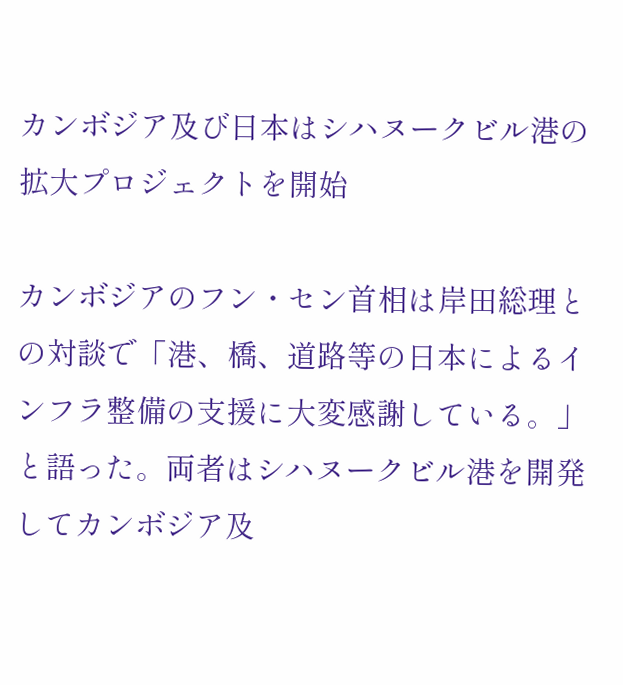カンボジア及び日本はシハヌークビル港の拡大プロジェクトを開始

カンボジアのフン・セン首相は岸田総理との対談で「港、橋、道路等の日本によるインフラ整備の支援に大変感謝している。」と語った。両者はシハヌークビル港を開発してカンボジア及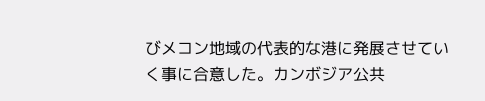びメコン地域の代表的な港に発展させていく事に合意した。カンボジア公共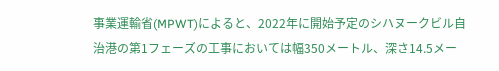事業運輸省(MPWT)によると、2022年に開始予定のシハヌークビル自治港の第1フェーズの工事においては幅350メートル、深さ14.5メー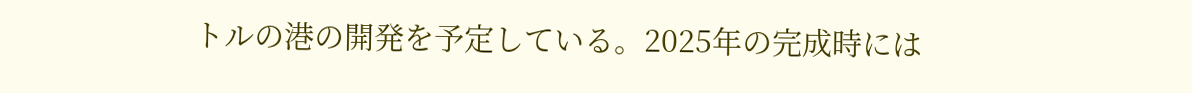トルの港の開発を予定している。2025年の完成時には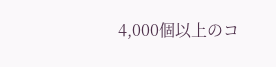4,000個以上のコ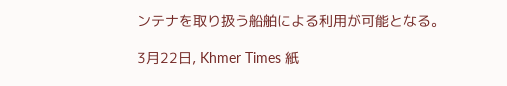ンテナを取り扱う船舶による利用が可能となる。

3月22日, Khmer Times 紙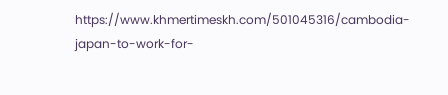https://www.khmertimeskh.com/501045316/cambodia-japan-to-work-for-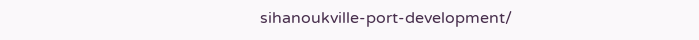sihanoukville-port-development/